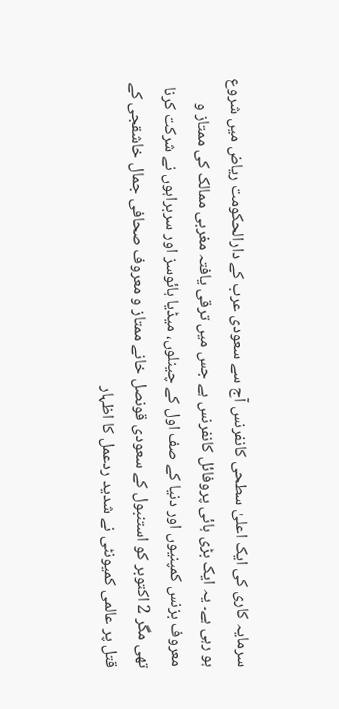سرمایہ کاری کی ایک اعلیٰ سطحی کانفرنس آج سے سعودی عرب کے دارالحکومت ریاض میں شروع ہو رہی ہے۔ یہ ایک بڑی ہائی پروفائل کانفرنس ہے جس میں ترقی یافتہ مغربی ممالک کی ممتاز و معروف بزنس کمپنیوں اور دنیا کے صف اول کے چینلوں، میڈیا ہائوسز اور سربراہوں نے شرکت کرنا تھی مگر 2 اکتوبر کو استنبول کے سعودی قونصل خانے ممتاز و معروف صحافی جمال خاشقجی کے قتل پر عالمی کمیونٹی نے شدید ردعمل کا اظہار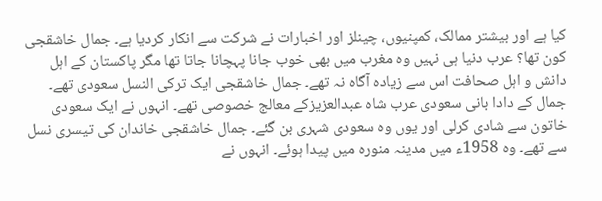کیا ہے اور بیشتر ممالک، کمپنیوں، چینلز اور اخبارات نے شرکت سے انکار کردیا ہے۔ جمال خاشقجی کون تھا؟ عرب دنیا ہی نہیں وہ مغرب میں بھی خوب جانا پہچانا جاتا تھا مگر پاکستان کے اہل دانش و اہل صحافت اس سے زیادہ آگاہ نہ تھے۔ جمال خاشقجی ایک ترکی النسل سعودی تھے۔ جمال کے دادا بانی سعودی عرب شاہ عبدالعزیزکے معالج خصوصی تھے۔ انہوں نے ایک سعودی خاتون سے شادی کرلی اور یوں وہ سعودی شہری بن گئے۔ جمال خاشقجی خاندان کی تیسری نسل سے تھے۔ وہ 1958ء میں مدینہ منورہ میں پیدا ہوئے۔ انہوں نے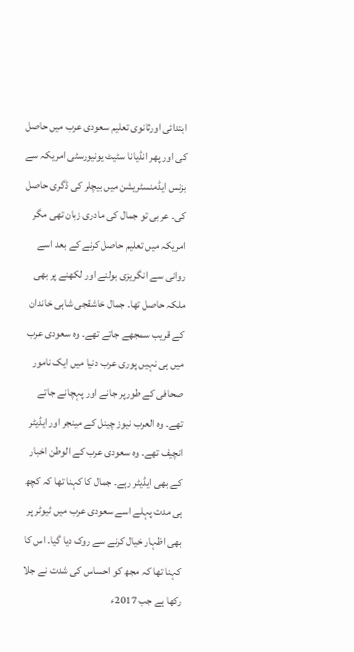ابتدائی اورثانوی تعلیم سعودی عرب میں حاصل کی اور پھر انڈیانا سٹیٹ یونیورسٹی امریکہ سے بزنس ایڈمنسٹریشن میں بیچلر کی ڈگری حاصل کی۔ عربی تو جمال کی مادری زبان تھی مگر امریکہ میں تعلیم حاصل کرنے کے بعد اسے روانی سے انگریزی بولنے اور لکھنے پر بھی ملکہ حاصل تھا۔ جمال خاشقجی شاہی خاندان کے قریب سمجھے جاتے تھے۔ وہ سعودی عرب میں ہی نہیں پوری عرب دنیا میں ایک نامور صحافی کے طورپر جانے اور پہچانے جاتے تھے۔ وہ العرب نیوز چینل کے مینجر اور ایڈیٹر انچیف تھے۔ وہ سعودی عرب کے الوطن اخبار کے بھی ایڈیٹر رہے۔ جمال کا کہنا تھا کہ کچھ ہی مدت پہلے اسے سعودی عرب میں ٹیوٹر پر بھی اظہار خیال کرنے سے روک دیا گیا۔ اس کا کہنا تھا کہ مجھ کو احساس کی شدت نے جلا رکھا ہے جب 2017ء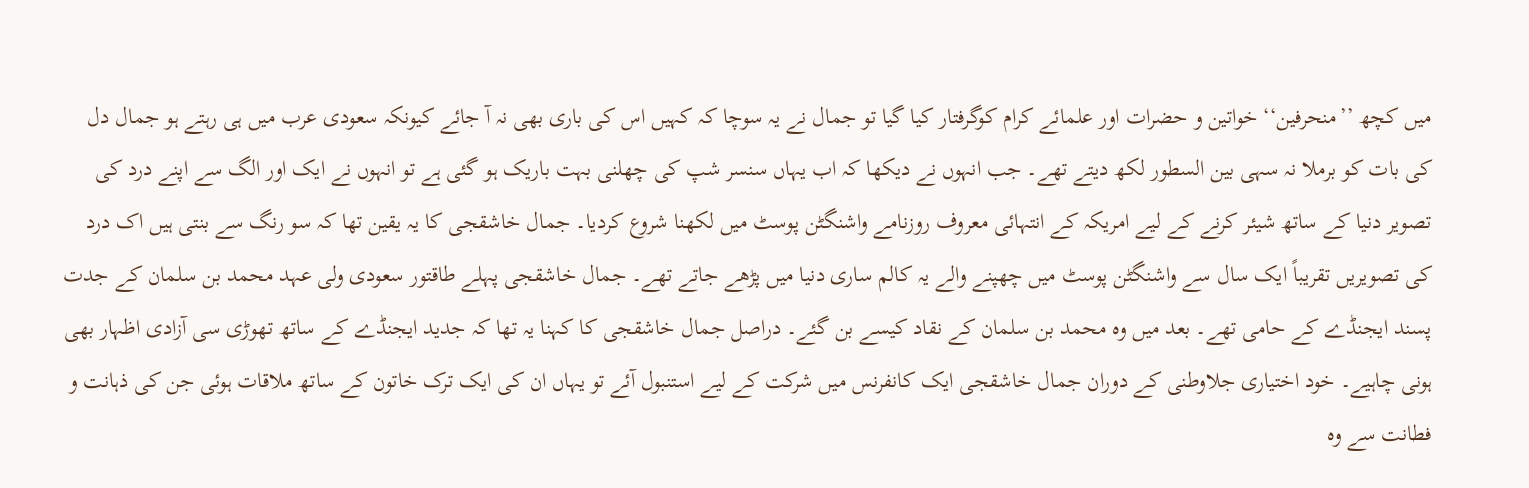میں کچھ ’’منحرفین‘‘ خواتین و حضرات اور علمائے کرام کوگرفتار کیا گیا تو جمال نے یہ سوچا کہ کہیں اس کی باری بھی نہ آ جائے کیونکہ سعودی عرب میں ہی رہتے ہو جمال دل کی بات کو برملا نہ سہی بین السطور لکھ دیتے تھے۔ جب انہوں نے دیکھا کہ اب یہاں سنسر شپ کی چھلنی بہت باریک ہو گئی ہے تو انہوں نے ایک اور الگ سے اپنے درد کی تصویر دنیا کے ساتھ شیئر کرنے کے لیے امریکہ کے انتہائی معروف روزنامے واشنگٹن پوسٹ میں لکھنا شروع کردیا۔ جمال خاشقجی کا یہ یقین تھا کہ سو رنگ سے بنتی ہیں اک درد کی تصویریں تقریباً ایک سال سے واشنگٹن پوسٹ میں چھپنے والے یہ کالم ساری دنیا میں پڑھے جاتے تھے۔ جمال خاشقجی پہلے طاقتور سعودی ولی عہد محمد بن سلمان کے جدت پسند ایجنڈے کے حامی تھے۔ بعد میں وہ محمد بن سلمان کے نقاد کیسے بن گئے۔ دراصل جمال خاشقجی کا کہنا یہ تھا کہ جدید ایجنڈے کے ساتھ تھوڑی سی آزادی اظہار بھی ہونی چاہیے۔ خود اختیاری جلاوطنی کے دوران جمال خاشقجی ایک کانفرنس میں شرکت کے لیے استنبول آئے تو یہاں ان کی ایک ترک خاتون کے ساتھ ملاقات ہوئی جن کی ذہانت و فطانت سے وہ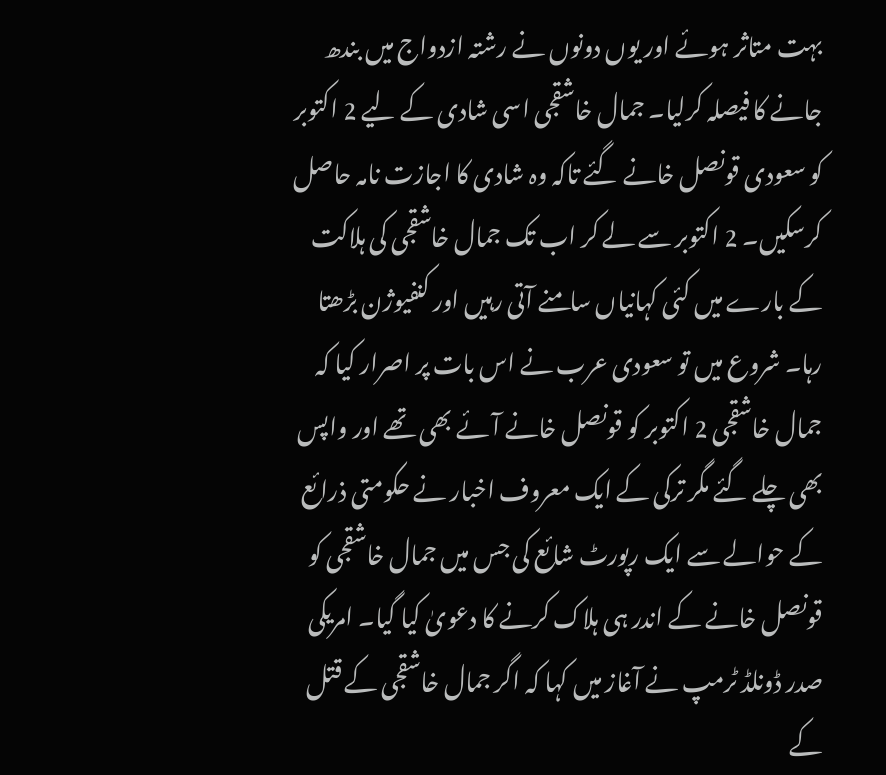بہت متاثر ہوئے اور یوں دونوں نے رشتہ ازدواج میں بندھ جانے کا فیصلہ کرلیا۔ جمال خاشقجی اسی شادی کے لیے 2 اکتوبر کو سعودی قونصل خانے گئے تاکہ وہ شادی کا اجازت نامہ حاصل کرسکیں۔ 2 اکتوبر سے لے کر اب تک جمال خاشقجی کی ہلاکت کے بارے میں کئی کہانیاں سامنے آتی رہیں اور کنفیوژن بڑھتا رہا۔ شروع میں تو سعودی عرب نے اس بات پر اصرار کیا کہ جمال خاشقجی 2 اکتوبر کو قونصل خانے آئے بھی تھے اور واپس بھی چلے گئے مگر ترکی کے ایک معروف اخبار نے حکومتی ذرائع کے حوالے سے ایک رپورٹ شائع کی جس میں جمال خاشقجی کو قونصل خانے کے اندر ہی ہلاک کرنے کا دعویٰ کیا گیا۔ امریکی صدر ڈونلڈ ٹرمپ نے آغاز میں کہا کہ اگر جمال خاشقجی کے قتل کے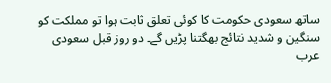ساتھ سعودی حکومت کا کوئی تعلق ثابت ہوا تو مملکت کو سنگین و شدید نتائج بھگتنا پڑیں گے۔ دو روز قبل سعودی عرب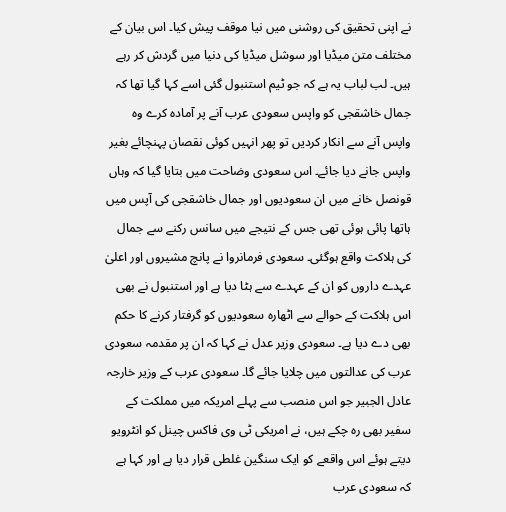نے اپنی تحقیق کی روشنی میں نیا موقف پیش کیا۔ اس بیان کے مختلف متن میڈیا اور سوشل میڈیا کی دنیا میں گردش کر رہے ہیں۔ لب لباب یہ ہے کہ جو ٹیم استنبول گئی اسے کہا گیا تھا کہ جمال خاشقجی کو واپس سعودی عرب آنے پر آمادہ کرے وہ واپس آنے سے انکار کردیں تو پھر انہیں کوئی نقصان پہنچائے بغیر واپس جانے دیا جائے۔ اس سعودی وضاحت میں بتایا گیا کہ وہاں قونصل خانے میں ان سعودیوں اور جمال خاشقجی کی آپس میں ہاتھا پائی ہوئی تھی جس کے نتیجے میں سانس رکنے سے جمال کی ہلاکت واقع ہوگئی۔ سعودی فرمانروا نے پانچ مشیروں اور اعلیٰ عہدے داروں کو ان کے عہدے سے ہٹا دیا ہے اور استنبول نے بھی اس ہلاکت کے حوالے سے اٹھارہ سعودیوں کو گرفتار کرنے کا حکم بھی دے دیا ہے۔ سعودی وزیر عدل نے کہا کہ ان پر مقدمہ سعودی عرب کی عدالتوں میں چلایا جائے گا۔ سعودی عرب کے وزیر خارجہ عادل الجبیر جو اس منصب سے پہلے امریکہ میں مملکت کے سفیر بھی رہ چکے ہیں، نے امریکی ٹی وی فاکس چینل کو انٹرویو دیتے ہوئے اس واقعے کو ایک سنگین غلطی قرار دیا ہے اور کہا ہے کہ سعودی عرب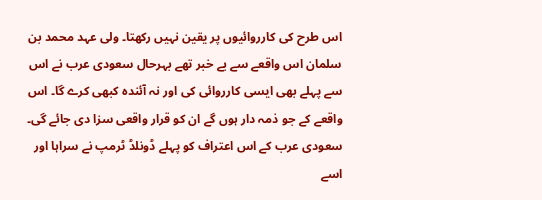اس طرح کی کارروائیوں پر یقین نہیں رکھتا۔ ولی عہد محمد بن سلمان اس واقعے سے بے خبر تھے بہرحال سعودی عرب نے اس سے پہلے بھی ایسی کارروائی کی اور نہ آئندہ کبھی کرے گا۔ اس واقعے کے جو ذمہ دار ہوں گے ان کو قرار واقعی سزا دی جائے گی۔ سعودی عرب کے اس اعتراف کو پہلے ڈونلڈ ٹرمپ نے سراہا اور اسے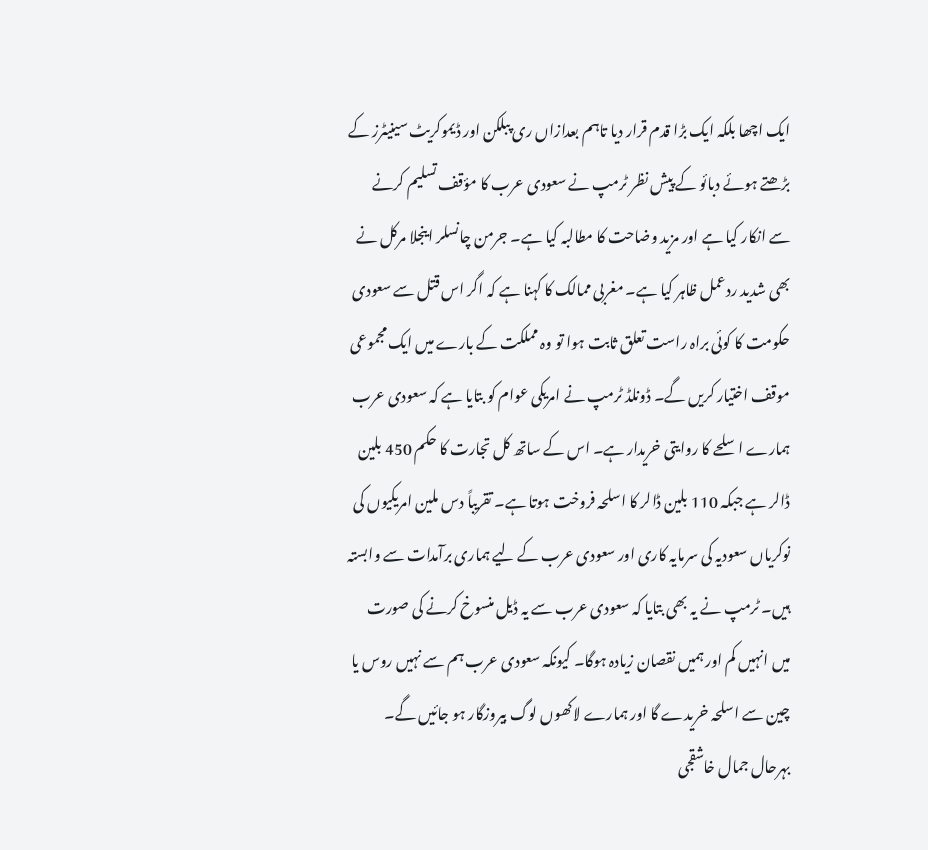ایک اچھا بلکہ ایک بڑا قدم قرار دیا تاہم بعدازاں ری پبلکن اور ڈیموکریٹ سینیٹرز کے بڑھتے ہوئے دبائو کے پیش نظر ٹرمپ نے سعودی عرب کا مؤقف تسلیم کرنے سے انکار کیا ہے اور مزید وضاحت کا مطالبہ کیا ہے۔ جرمن چانسلر اینجلا مرکل نے بھی شدید ردعمل ظاہر کیا ہے۔ مغربی ممالک کا کہنا ہے کہ اگر اس قتل سے سعودی حکومت کا کوئی براہ راست تعلق ثابت ہوا تو وہ مملکت کے بارے میں ایک مجموعی موقف اختیار کریں گے۔ ڈونلڈ ٹرمپ نے امریکی عوام کو بتایا ہے کہ سعودی عرب ہمارے اسلحے کا روایتی خریدار ہے۔ اس کے ساتھ کل تجارت کا حکم 450 بلین ڈالر ہے جبکہ 110 بلین ڈالر کا اسلحہ فروخت ہوتا ہے۔ تقریباً دس ملین امریکیوں کی نوکریاں سعودیہ کی سرمایہ کاری اور سعودی عرب کے لیے ہماری برآمدات سے وابستہ ہیں۔ ٹرمپ نے یہ بھی بتایا کہ سعودی عرب سے یہ ڈیل منسوخ کرنے کی صورت میں انہیں کم اور ہمیں نقصان زیادہ ہوگا۔ کیونکہ سعودی عرب ہم سے نہیں روس یا چین سے اسلحہ خریدے گا اور ہمارے لاکھوں لوگ بیروزگار ہو جائیں گے۔ بہرحال جمال خاشقجی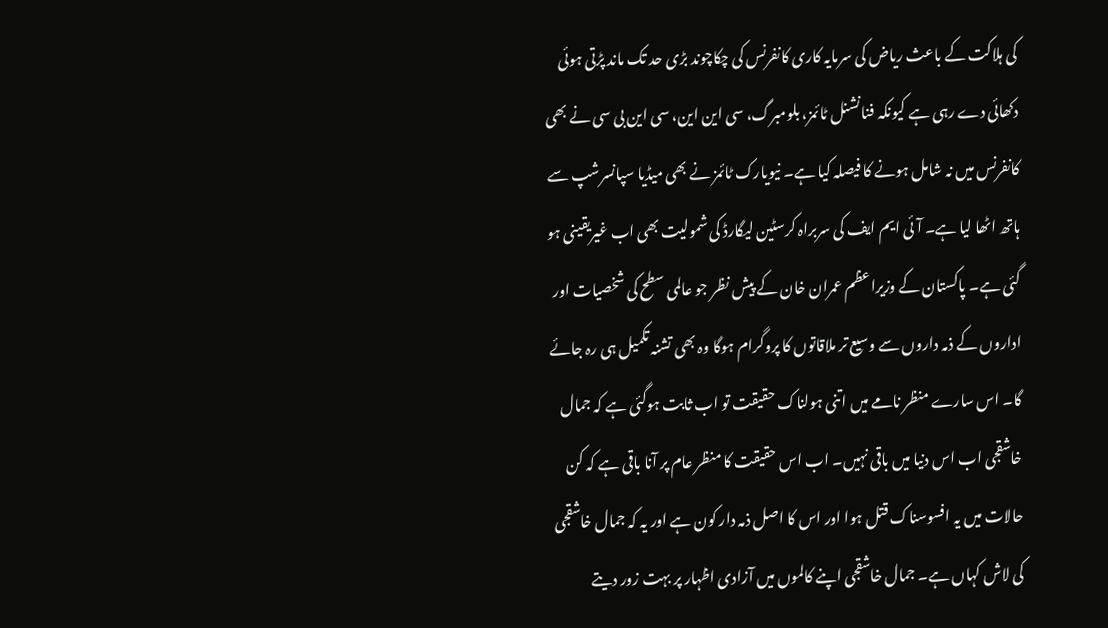کی ہلاکت کے باعث ریاض کی سرمایہ کاری کانفرنس کی چکاچوند بڑی حد تک ماند پڑتی ہوئی دکھائی دے رہی ہے کیونکہ فنانشنل ٹائمز، بلومبرگ، سی این این، سی این بی سی نے بھی کانفرنس میں نہ شامل ہونے کا فیصلہ کیا ہے۔ نیویارک ٹائمز نے بھی میڈیا سپانسرشپ سے ہاتھ اٹھا لیا ہے۔ آئی ایم ایف کی سربراہ کرسٹین لیگارڈ کی شمولیت بھی اب غیریقینی ہو گئی ہے۔ پاکستان کے وزیراعظم عمران خان کے پیش نظر جو عالمی سطح کی شخصیات اور اداروں کے ذمہ داروں سے وسیع تر ملاقاتوں کا پروگرام ہوگا وہ بھی تشنہ تکمیل ہی رہ جائے گا۔ اس سارے منظر نامے میں اتنی ہولناک حقیقت تو اب ثابت ہوگئی ہے کہ جمال خاشقجی اب اس دنیا میں باقی نہیں۔ اب اس حقیقت کا منظر عام پر آنا باقی ہے کہ کن حالات میں یہ افسوسناک قتل ہوا اور اس کا اصل ذمہ دار کون ہے اور یہ کہ جمال خاشقجی کی لاش کہاں ہے۔ جمال خاشقجی اپنے کالموں میں آزادی اظہار پر بہت زور دیتے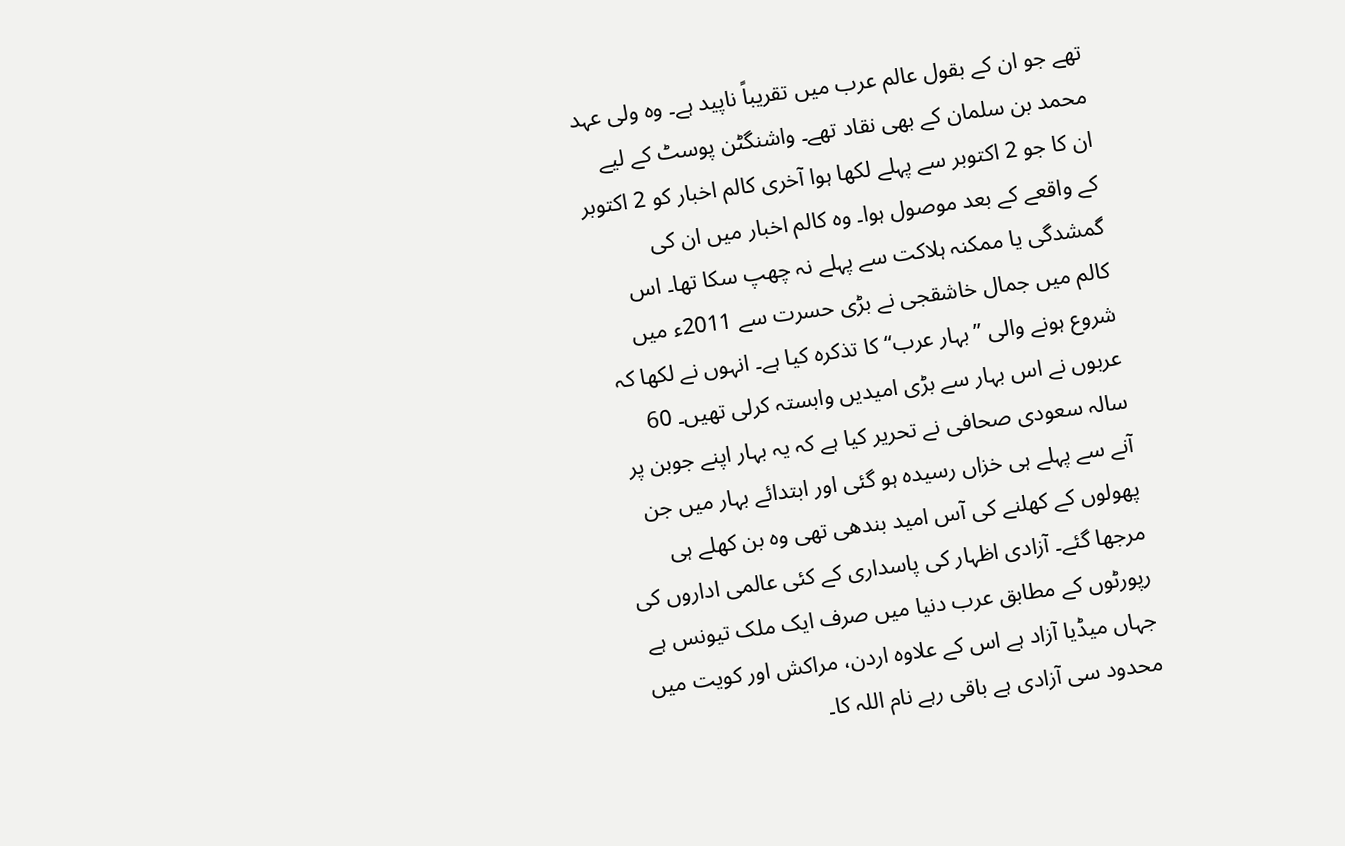تھے جو ان کے بقول عالم عرب میں تقریباً ناپید ہے۔ وہ ولی عہد محمد بن سلمان کے بھی نقاد تھے۔ واشنگٹن پوسٹ کے لیے ان کا جو 2 اکتوبر سے پہلے لکھا ہوا آخری کالم اخبار کو 2 اکتوبر کے واقعے کے بعد موصول ہوا۔ وہ کالم اخبار میں ان کی گمشدگی یا ممکنہ ہلاکت سے پہلے نہ چھپ سکا تھا۔ اس کالم میں جمال خاشقجی نے بڑی حسرت سے 2011ء میں شروع ہونے والی ’’بہار عرب‘‘ کا تذکرہ کیا ہے۔ انہوں نے لکھا کہ عربوں نے اس بہار سے بڑی امیدیں وابستہ کرلی تھیں۔ 60 سالہ سعودی صحافی نے تحریر کیا ہے کہ یہ بہار اپنے جوبن پر آنے سے پہلے ہی خزاں رسیدہ ہو گئی اور ابتدائے بہار میں جن پھولوں کے کھلنے کی آس امید بندھی تھی وہ بن کھلے ہی مرجھا گئے۔ آزادی اظہار کی پاسداری کے کئی عالمی اداروں کی رپورٹوں کے مطابق عرب دنیا میں صرف ایک ملک تیونس ہے جہاں میڈیا آزاد ہے اس کے علاوہ اردن، مراکش اور کویت میں محدود سی آزادی ہے باقی رہے نام اللہ کا۔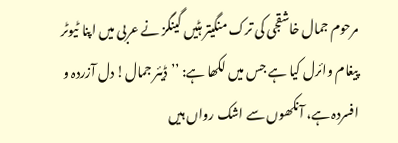مرحوم جمال خاشقجی کی ترک منگیتر ہٹیں گینگز نے عربی میں اپنا ٹیوٹر پیغام وائرل کیا ہے جس میں لکھا ہے: ’’ڈیئر جمال! دل آزردہ و افسردہ ہے، آنکھوں سے اشک رواں ہیں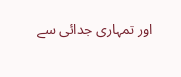اور تمہاری جدائی سے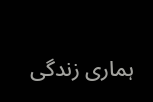ہماری زندگی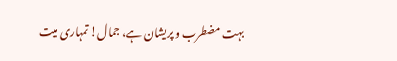بہت مضطرب و پریشان ہے، جمال! تمہاری میت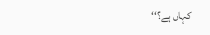کہاں ہے؟‘‘